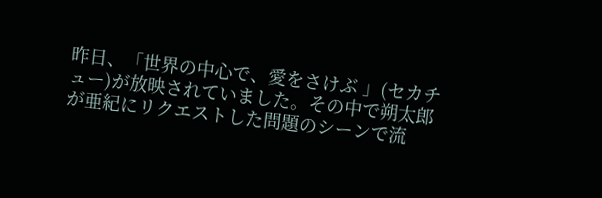昨日、「世界の中心で、愛をさけぶ 」(セカチュー)が放映されていました。その中で朔太郎が亜紀にリクエストした問題のシーンで流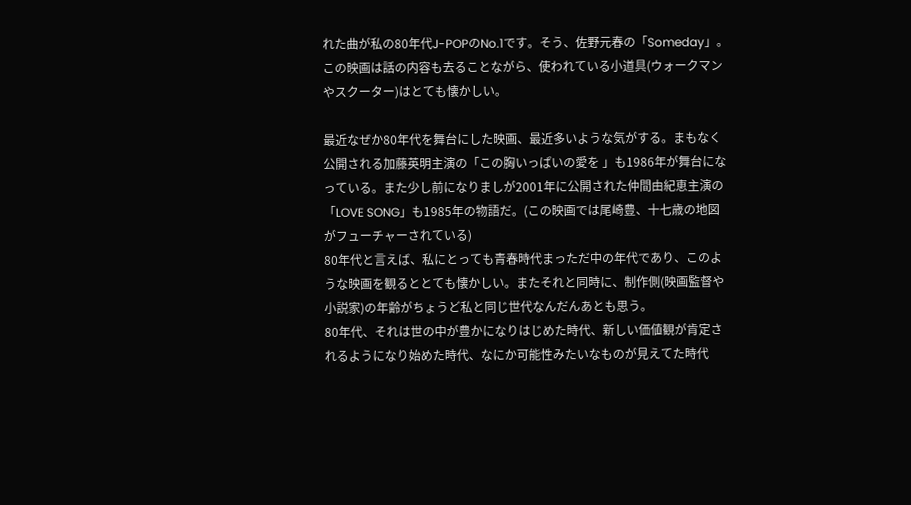れた曲が私の80年代J-POPのNo.1です。そう、佐野元春の「Someday」。この映画は話の内容も去ることながら、使われている小道具(ウォークマンやスクーター)はとても懐かしい。

最近なぜか80年代を舞台にした映画、最近多いような気がする。まもなく公開される加藤英明主演の「この胸いっぱいの愛を 」も1986年が舞台になっている。また少し前になりましが2001年に公開された仲間由紀恵主演の「LOVE SONG」も1985年の物語だ。(この映画では尾崎豊、十七歳の地図がフューチャーされている)
80年代と言えば、私にとっても青春時代まっただ中の年代であり、このような映画を観るととても懐かしい。またそれと同時に、制作側(映画監督や小説家)の年齢がちょうど私と同じ世代なんだんあとも思う。
80年代、それは世の中が豊かになりはじめた時代、新しい価値観が肯定されるようになり始めた時代、なにか可能性みたいなものが見えてた時代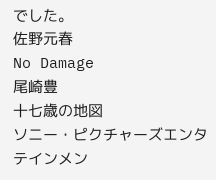でした。
佐野元春
No Damage
尾崎豊
十七歳の地図
ソニー・ピクチャーズエンタテインメン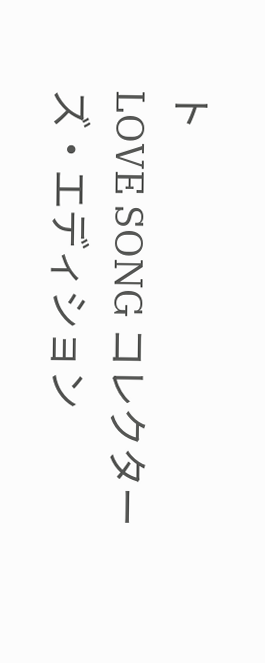ト
LOVE SONG コレクターズ・エディション